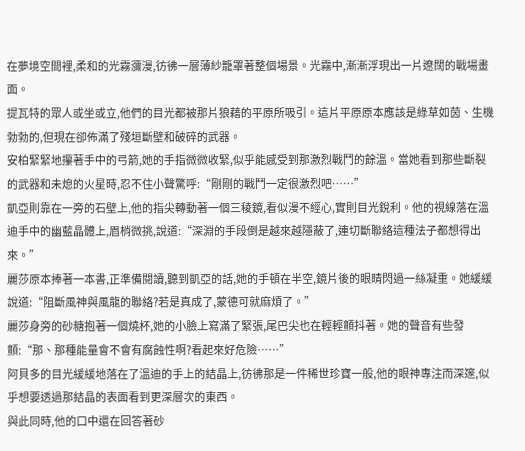在夢境空間裡,柔和的光霧瀰漫,彷彿一層薄紗籠罩著整個場景。光霧中,漸漸浮現出一片遼闊的戰場畫面。
提瓦特的眾人或坐或立,他們的目光都被那片狼藉的平原所吸引。這片平原原本應該是綠草如茵、生機勃勃的,但現在卻佈滿了殘垣斷壁和破碎的武器。
安柏緊緊地攥著手中的弓箭,她的手指微微收緊,似乎能感受到那激烈戰鬥的餘溫。當她看到那些斷裂的武器和未熄的火星時,忍不住小聲驚呼:“剛剛的戰鬥一定很激烈吧……”
凱亞則靠在一旁的石壁上,他的指尖轉動著一個三稜鏡,看似漫不經心,實則目光銳利。他的視線落在溫迪手中的幽藍晶體上,眉梢微挑,說道:“深淵的手段倒是越來越隱蔽了,連切斷聯絡這種法子都想得出來。”
麗莎原本捧著一本書,正準備閱讀,聽到凱亞的話,她的手頓在半空,鏡片後的眼睛閃過一絲凝重。她緩緩說道:“阻斷風神與風龍的聯絡?若是真成了,蒙德可就麻煩了。”
麗莎身旁的砂糖抱著一個燒杯,她的小臉上寫滿了緊張,尾巴尖也在輕輕顫抖著。她的聲音有些發顫:“那、那種能量會不會有腐蝕性啊?看起來好危險……”
阿貝多的目光緩緩地落在了溫迪的手上的結晶上,彷彿那是一件稀世珍寶一般,他的眼神專注而深邃,似乎想要透過那結晶的表面看到更深層次的東西。
與此同時,他的口中還在回答著砂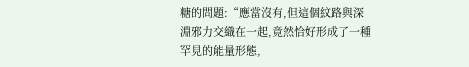糖的問題:“應當沒有,但這個紋路與深淵邪力交織在一起,竟然恰好形成了一種罕見的能量形態,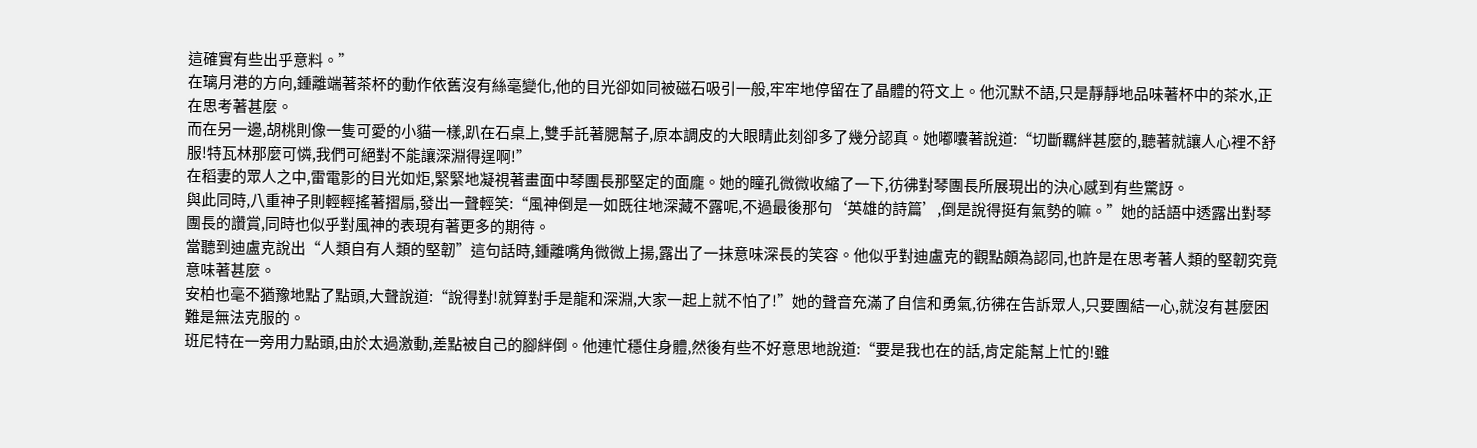這確實有些出乎意料。”
在璃月港的方向,鍾離端著茶杯的動作依舊沒有絲毫變化,他的目光卻如同被磁石吸引一般,牢牢地停留在了晶體的符文上。他沉默不語,只是靜靜地品味著杯中的茶水,正在思考著甚麼。
而在另一邊,胡桃則像一隻可愛的小貓一樣,趴在石桌上,雙手託著腮幫子,原本調皮的大眼睛此刻卻多了幾分認真。她嘟囔著說道:“切斷羈絆甚麼的,聽著就讓人心裡不舒服!特瓦林那麼可憐,我們可絕對不能讓深淵得逞啊!”
在稻妻的眾人之中,雷電影的目光如炬,緊緊地凝視著畫面中琴團長那堅定的面龐。她的瞳孔微微收縮了一下,彷彿對琴團長所展現出的決心感到有些驚訝。
與此同時,八重神子則輕輕搖著摺扇,發出一聲輕笑:“風神倒是一如既往地深藏不露呢,不過最後那句‘英雄的詩篇’,倒是說得挺有氣勢的嘛。”她的話語中透露出對琴團長的讚賞,同時也似乎對風神的表現有著更多的期待。
當聽到迪盧克說出“人類自有人類的堅韌”這句話時,鍾離嘴角微微上揚,露出了一抹意味深長的笑容。他似乎對迪盧克的觀點頗為認同,也許是在思考著人類的堅韌究竟意味著甚麼。
安柏也毫不猶豫地點了點頭,大聲說道:“說得對!就算對手是龍和深淵,大家一起上就不怕了!”她的聲音充滿了自信和勇氣,彷彿在告訴眾人,只要團結一心,就沒有甚麼困難是無法克服的。
班尼特在一旁用力點頭,由於太過激動,差點被自己的腳絆倒。他連忙穩住身體,然後有些不好意思地說道:“要是我也在的話,肯定能幫上忙的!雖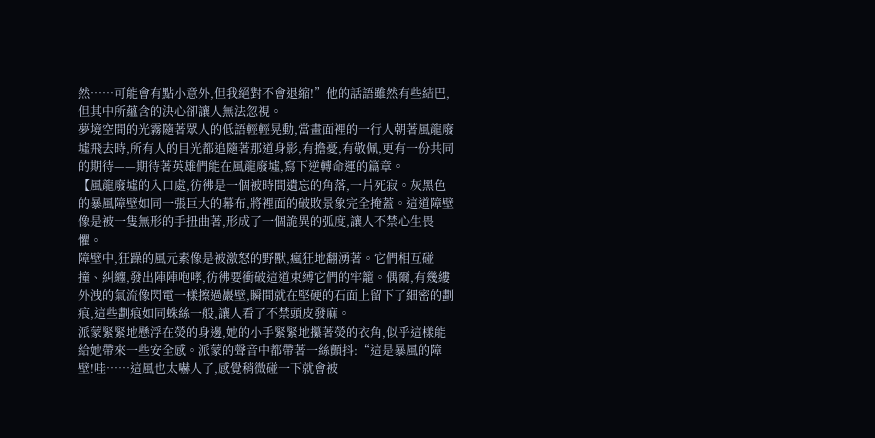然……可能會有點小意外,但我絕對不會退縮!”他的話語雖然有些結巴,但其中所蘊含的決心卻讓人無法忽視。
夢境空間的光霧隨著眾人的低語輕輕晃動,當畫面裡的一行人朝著風龍廢墟飛去時,所有人的目光都追隨著那道身影,有擔憂,有敬佩,更有一份共同的期待——期待著英雄們能在風龍廢墟,寫下逆轉命運的篇章。
【風龍廢墟的入口處,彷彿是一個被時間遺忘的角落,一片死寂。灰黑色的暴風障壁如同一張巨大的幕布,將裡面的破敗景象完全掩蓋。這道障壁像是被一隻無形的手扭曲著,形成了一個詭異的弧度,讓人不禁心生畏懼。
障壁中,狂躁的風元素像是被激怒的野獸,瘋狂地翻湧著。它們相互碰撞、糾纏,發出陣陣咆哮,彷彿要衝破這道束縛它們的牢籠。偶爾,有幾縷外洩的氣流像閃電一樣擦過巖壁,瞬間就在堅硬的石面上留下了細密的劃痕,這些劃痕如同蛛絲一般,讓人看了不禁頭皮發麻。
派蒙緊緊地懸浮在熒的身邊,她的小手緊緊地攥著熒的衣角,似乎這樣能給她帶來一些安全感。派蒙的聲音中都帶著一絲顫抖:“這是暴風的障壁!哇……這風也太嚇人了,感覺稍微碰一下就會被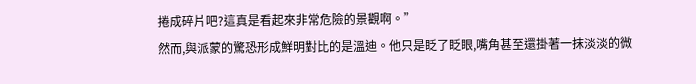捲成碎片吧?這真是看起來非常危險的景觀啊。”
然而,與派蒙的驚恐形成鮮明對比的是溫迪。他只是眨了眨眼,嘴角甚至還掛著一抹淡淡的微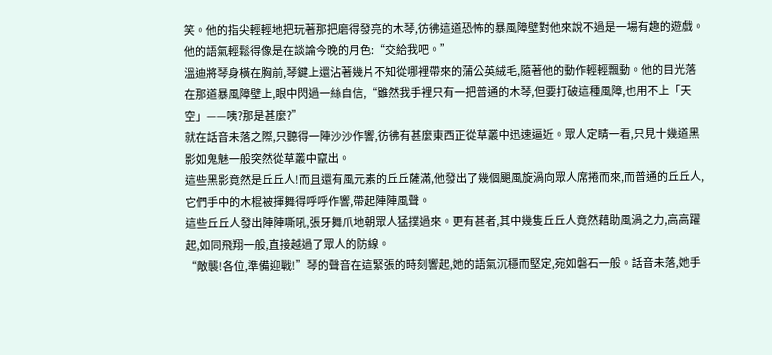笑。他的指尖輕輕地把玩著那把磨得發亮的木琴,彷彿這道恐怖的暴風障壁對他來說不過是一場有趣的遊戲。他的語氣輕鬆得像是在談論今晚的月色:“交給我吧。”
溫迪將琴身橫在胸前,琴鍵上還沾著幾片不知從哪裡帶來的蒲公英絨毛,隨著他的動作輕輕飄動。他的目光落在那道暴風障壁上,眼中閃過一絲自信,“雖然我手裡只有一把普通的木琴,但要打破這種風障,也用不上「天空」——咦?那是甚麼?”
就在話音未落之際,只聽得一陣沙沙作響,彷彿有甚麼東西正從草叢中迅速逼近。眾人定睛一看,只見十幾道黑影如鬼魅一般突然從草叢中竄出。
這些黑影竟然是丘丘人!而且還有風元素的丘丘薩滿,他發出了幾個颶風旋渦向眾人席捲而來,而普通的丘丘人,它們手中的木棍被揮舞得呼呼作響,帶起陣陣風聲。
這些丘丘人發出陣陣嘶吼,張牙舞爪地朝眾人猛撲過來。更有甚者,其中幾隻丘丘人竟然藉助風渦之力,高高躍起,如同飛翔一般,直接越過了眾人的防線。
“敵襲!各位,準備迎戰!”琴的聲音在這緊張的時刻響起,她的語氣沉穩而堅定,宛如磐石一般。話音未落,她手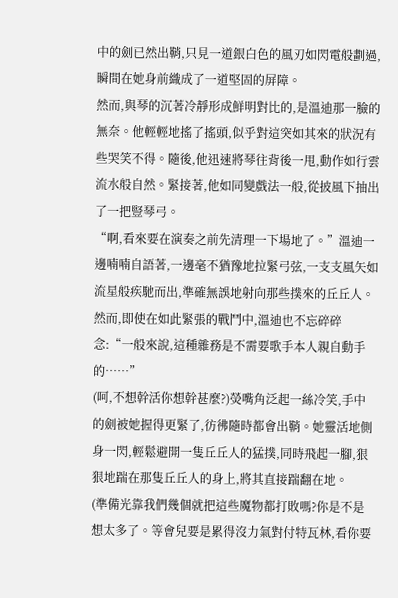中的劍已然出鞘,只見一道銀白色的風刃如閃電般劃過,瞬間在她身前織成了一道堅固的屏障。
然而,與琴的沉著冷靜形成鮮明對比的,是溫迪那一臉的無奈。他輕輕地搖了搖頭,似乎對這突如其來的狀況有些哭笑不得。隨後,他迅速將琴往背後一甩,動作如行雲流水般自然。緊接著,他如同變戲法一般,從披風下抽出了一把豎琴弓。
“啊,看來要在演奏之前先清理一下場地了。”溫迪一邊喃喃自語著,一邊毫不猶豫地拉緊弓弦,一支支風矢如流星般疾馳而出,準確無誤地射向那些撲來的丘丘人。
然而,即使在如此緊張的戰鬥中,溫迪也不忘碎碎念:“一般來說,這種雜務是不需要歌手本人親自動手的……”
(呵,不想幹活你想幹甚麼?)熒嘴角泛起一絲冷笑,手中的劍被她握得更緊了,彷彿隨時都會出鞘。她靈活地側身一閃,輕鬆避開一隻丘丘人的猛撲,同時飛起一腳,狠狠地踹在那隻丘丘人的身上,將其直接踹翻在地。
(準備光靠我們幾個就把這些魔物都打敗嗎?你是不是想太多了。等會兒要是累得沒力氣對付特瓦林,看你要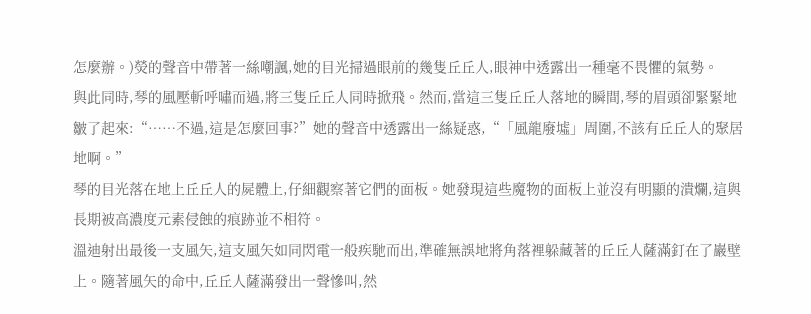怎麼辦。)熒的聲音中帶著一絲嘲諷,她的目光掃過眼前的幾隻丘丘人,眼神中透露出一種毫不畏懼的氣勢。
與此同時,琴的風壓斬呼嘯而過,將三隻丘丘人同時掀飛。然而,當這三隻丘丘人落地的瞬間,琴的眉頭卻緊緊地皺了起來:“……不過,這是怎麼回事?”她的聲音中透露出一絲疑惑,“「風龍廢墟」周圍,不該有丘丘人的聚居地啊。”
琴的目光落在地上丘丘人的屍體上,仔細觀察著它們的面板。她發現這些魔物的面板上並沒有明顯的潰爛,這與長期被高濃度元素侵蝕的痕跡並不相符。
溫迪射出最後一支風矢,這支風矢如同閃電一般疾馳而出,準確無誤地將角落裡躲藏著的丘丘人薩滿釘在了巖壁上。隨著風矢的命中,丘丘人薩滿發出一聲慘叫,然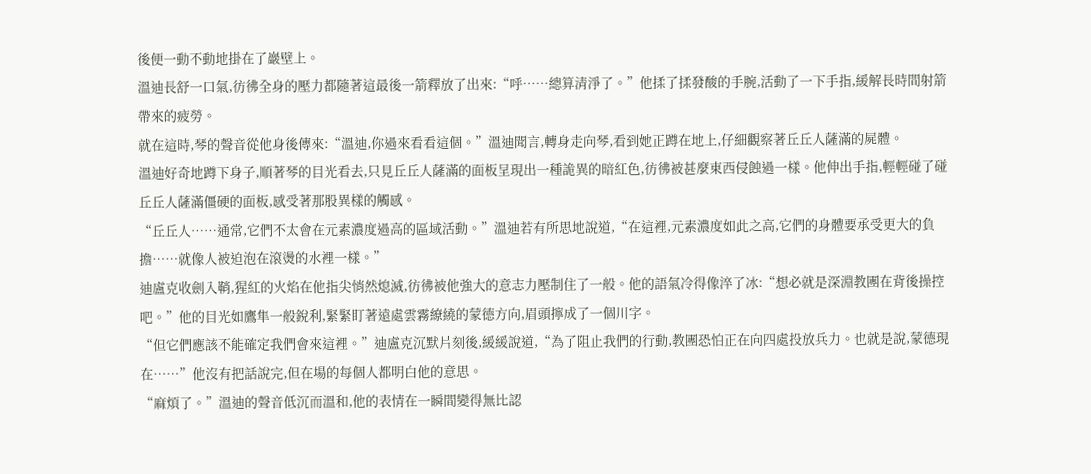後便一動不動地掛在了巖壁上。
溫迪長舒一口氣,彷彿全身的壓力都隨著這最後一箭釋放了出來:“呼……總算清淨了。”他揉了揉發酸的手腕,活動了一下手指,緩解長時間射箭帶來的疲勞。
就在這時,琴的聲音從他身後傳來:“溫迪,你過來看看這個。”溫迪聞言,轉身走向琴,看到她正蹲在地上,仔細觀察著丘丘人薩滿的屍體。
溫迪好奇地蹲下身子,順著琴的目光看去,只見丘丘人薩滿的面板呈現出一種詭異的暗紅色,彷彿被甚麼東西侵蝕過一樣。他伸出手指,輕輕碰了碰丘丘人薩滿僵硬的面板,感受著那股異樣的觸感。
“丘丘人……通常,它們不太會在元素濃度過高的區域活動。”溫迪若有所思地說道,“在這裡,元素濃度如此之高,它們的身體要承受更大的負擔……就像人被迫泡在滾燙的水裡一樣。”
迪盧克收劍入鞘,猩紅的火焰在他指尖悄然熄滅,彷彿被他強大的意志力壓制住了一般。他的語氣冷得像淬了冰:“想必就是深淵教團在背後操控吧。”他的目光如鷹隼一般銳利,緊緊盯著遠處雲霧繚繞的蒙德方向,眉頭擰成了一個川字。
“但它們應該不能確定我們會來這裡。”迪盧克沉默片刻後,緩緩說道,“為了阻止我們的行動,教團恐怕正在向四處投放兵力。也就是說,蒙德現在……”他沒有把話說完,但在場的每個人都明白他的意思。
“麻煩了。”溫迪的聲音低沉而溫和,他的表情在一瞬間變得無比認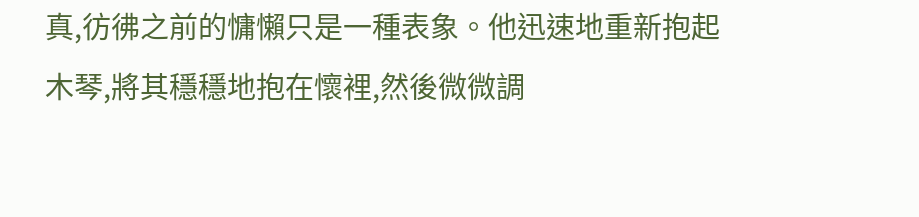真,彷彿之前的慵懶只是一種表象。他迅速地重新抱起木琴,將其穩穩地抱在懷裡,然後微微調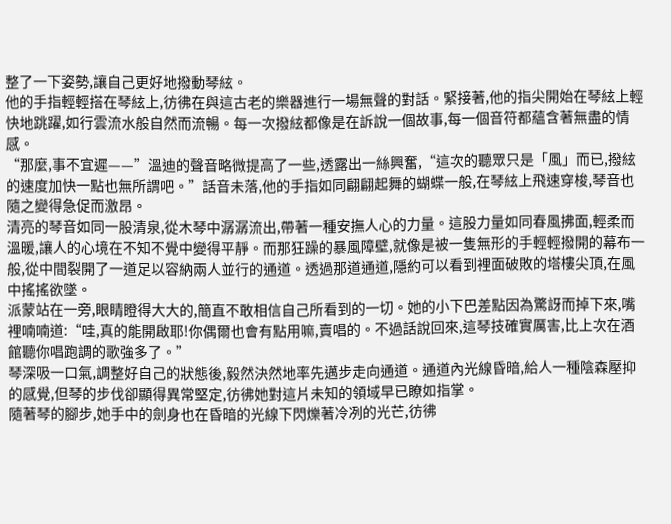整了一下姿勢,讓自己更好地撥動琴絃。
他的手指輕輕搭在琴絃上,彷彿在與這古老的樂器進行一場無聲的對話。緊接著,他的指尖開始在琴絃上輕快地跳躍,如行雲流水般自然而流暢。每一次撥絃都像是在訴說一個故事,每一個音符都蘊含著無盡的情感。
“那麼,事不宜遲——”溫迪的聲音略微提高了一些,透露出一絲興奮,“這次的聽眾只是「風」而已,撥絃的速度加快一點也無所謂吧。”話音未落,他的手指如同翩翩起舞的蝴蝶一般,在琴絃上飛速穿梭,琴音也隨之變得急促而激昂。
清亮的琴音如同一股清泉,從木琴中潺潺流出,帶著一種安撫人心的力量。這股力量如同春風拂面,輕柔而溫暖,讓人的心境在不知不覺中變得平靜。而那狂躁的暴風障壁,就像是被一隻無形的手輕輕撥開的幕布一般,從中間裂開了一道足以容納兩人並行的通道。透過那道通道,隱約可以看到裡面破敗的塔樓尖頂,在風中搖搖欲墜。
派蒙站在一旁,眼睛瞪得大大的,簡直不敢相信自己所看到的一切。她的小下巴差點因為驚訝而掉下來,嘴裡喃喃道:“哇,真的能開啟耶!你偶爾也會有點用嘛,賣唱的。不過話說回來,這琴技確實厲害,比上次在酒館聽你唱跑調的歌強多了。”
琴深吸一口氣,調整好自己的狀態後,毅然決然地率先邁步走向通道。通道內光線昏暗,給人一種陰森壓抑的感覺,但琴的步伐卻顯得異常堅定,彷彿她對這片未知的領域早已瞭如指掌。
隨著琴的腳步,她手中的劍身也在昏暗的光線下閃爍著冷冽的光芒,彷彿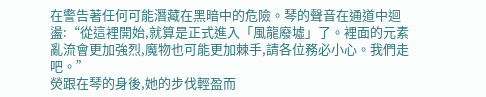在警告著任何可能潛藏在黑暗中的危險。琴的聲音在通道中迴盪:“從這裡開始,就算是正式進入「風龍廢墟」了。裡面的元素亂流會更加強烈,魔物也可能更加棘手,請各位務必小心。我們走吧。”
熒跟在琴的身後,她的步伐輕盈而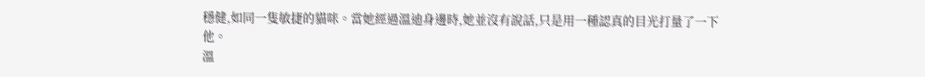穩健,如同一隻敏捷的貓咪。當她經過溫迪身邊時,她並沒有說話,只是用一種認真的目光打量了一下他。
溫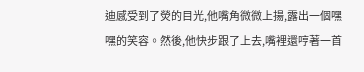迪感受到了熒的目光,他嘴角微微上揚,露出一個嘿嘿的笑容。然後,他快步跟了上去,嘴裡還哼著一首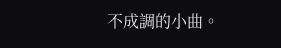不成調的小曲。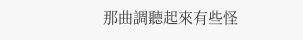那曲調聽起來有些怪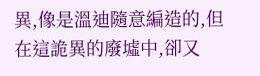異,像是溫迪隨意編造的,但在這詭異的廢墟中,卻又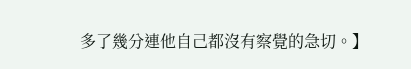多了幾分連他自己都沒有察覺的急切。】